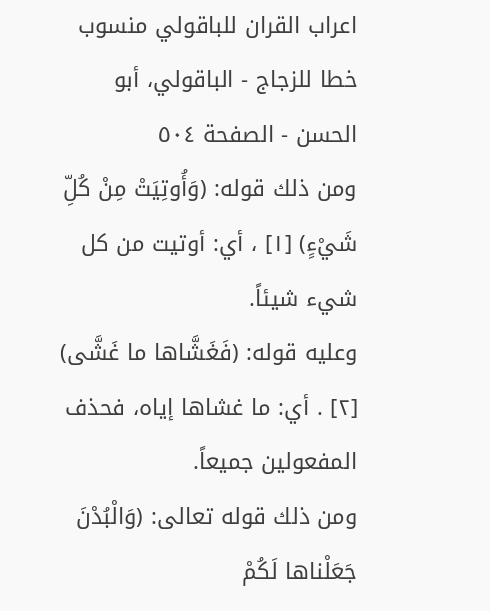اعراب القران للباقولي منسوب خطا للزجاج - الباقولي، أبو الحسن - الصفحة ٥٠٤
ومن ذلك قوله: (وَأُوتِيَتْ مِنْ كُلِّ شَيْءٍ) [١] ، أي: أوتيت من كل شيء شيئاً.
وعليه قوله: (فَغَشَّاها ما غَشَّى) [٢] . أي: ما غشاها إياه، فحذف المفعولين جميعاً.
ومن ذلك قوله تعالى: (وَالْبُدْنَ جَعَلْناها لَكُمْ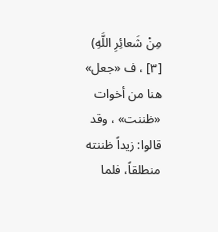مِنْ شَعائِرِ اللَّهِ) [٣] ، ف «جعل» هنا من أخوات «ظننت» ، وقد قالوا: زيداً ظننته منطلقاً، فلما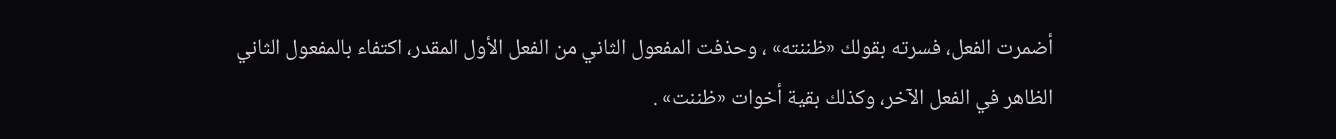أضمرت الفعل، فسرته بقولك «ظننته» ، وحذفت المفعول الثاني من الفعل الأول المقدر، اكتفاء بالمفعول الثاني الظاهر في الفعل الآخر، وكذلك بقية أخوات «ظننت» .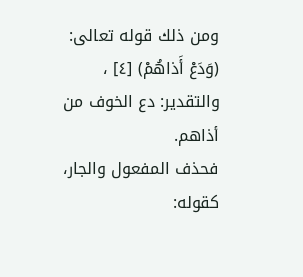ومن ذلك قوله تعالى: (وَدَعْ أَذاهُمْ) [٤] ، والتقدير: دع الخوف من أذاهم.
فحذف المفعول والجار، كقوله: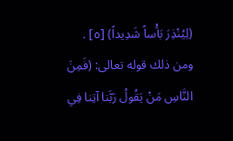(لِيُنْذِرَ بَأْساً شَدِيداً) [٥] .
ومن ذلك قوله تعالى: (فَمِنَ النَّاسِ مَنْ يَقُولُ رَبَّنا آتِنا فِي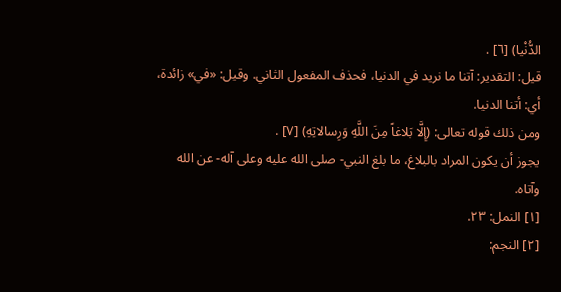الدُّنْيا) [٦] .
قيل: التقدير: آتنا ما نريد في الدنيا، فحذف المفعول الثاني. وقيل: «في» زائدة، أي: أتنا الدنيا.
ومن ذلك قوله تعالى: (إِلَّا بَلاغاً مِنَ اللَّهِ وَرِسالاتِهِ) [٧] .
يجوز أن يكون المراد بالبلاغ، ما بلغ النبي- صلى الله عليه وعلى آله- عن الله وآتاه.
[١] النمل: ٢٣.
[٢] النجم: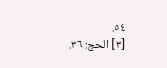٥٤.
[٣] الحج: ٣٦.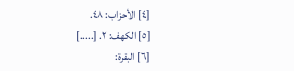[٤] الأحزاب: ٤٨.
[٥] الكهف: ٢. [.....]
[٦] البقرة: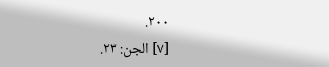٢٠٠.
[٧] الجن: ٢٣.